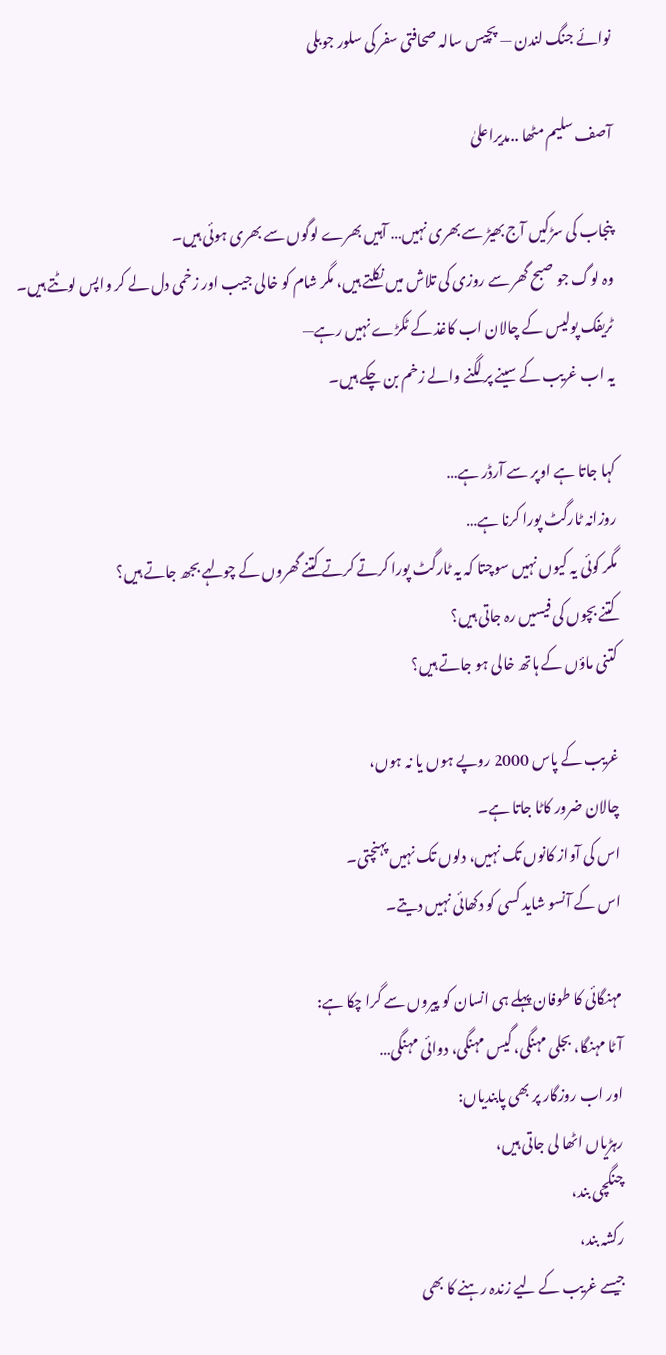نوائے جنگ لندن — پچیس سالہ صحافتی سفر کی سلور جوبلی

آصف سلیم مٹھا ..مدیراعلیٰ

پنجاب کی سڑکیں آج بھیڑ سے بھری نہیں… آہیں بھرے لوگوں سے بھری ہوئی ہیں۔
وہ لوگ جو صبح گھر سے روزی کی تلاش میں نکلتے ہیں، مگر شام کو خالی جیب اور زخمی دل لے کر واپس لوٹتے ہیں۔
ٹریفک پولیس کے چالان اب کاغذ کے ٹکڑے نہیں رہے—
یہ اب غریب کے سینے پر لگنے والے زخم بن چکے ہیں۔

کہا جاتا ہے اوپر سے آرڈر ہے…
روزانہ ٹارگٹ پورا کرنا ہے…
مگر کوئی یہ کیوں نہیں سوچتا کہ یہ ٹارگٹ پورا کرتے کرتے کتنے گھروں کے چولہے بجھ جاتے ہیں؟
کتنے بچوں کی فیسیں رہ جاتی ہیں؟
کتنی ماؤں کے ہاتھ خالی ہو جاتے ہیں؟

غریب کے پاس 2000 روپے ہوں یا نہ ہوں،
چالان ضرور کاٹا جاتا ہے۔
اس کی آواز کانوں تک نہیں، دلوں تک نہیں پہنچتی۔
اس کے آنسو شاید کسی کو دکھائی نہیں دیتے۔

مہنگائی کا طوفان پہلے ہی انسان کو پیروں سے گرا چکا ہے:
آٹا مہنگا، بجلی مہنگی، گیس مہنگی، دوائی مہنگی…
اور اب روزگار پر بھی پابندیاں:
رہڑیاں اٹھا لی جاتی ہیں،
چنگچی بند،
رکشہ بند،
جیسے غریب کے لیے زندہ رہنے کا بھی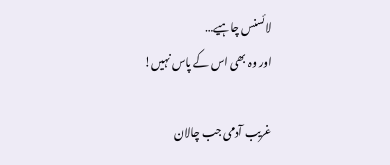لائسنس چاہیے…
اور وہ بھی اس کے پاس نہیں!

غریب آدمی جب چالان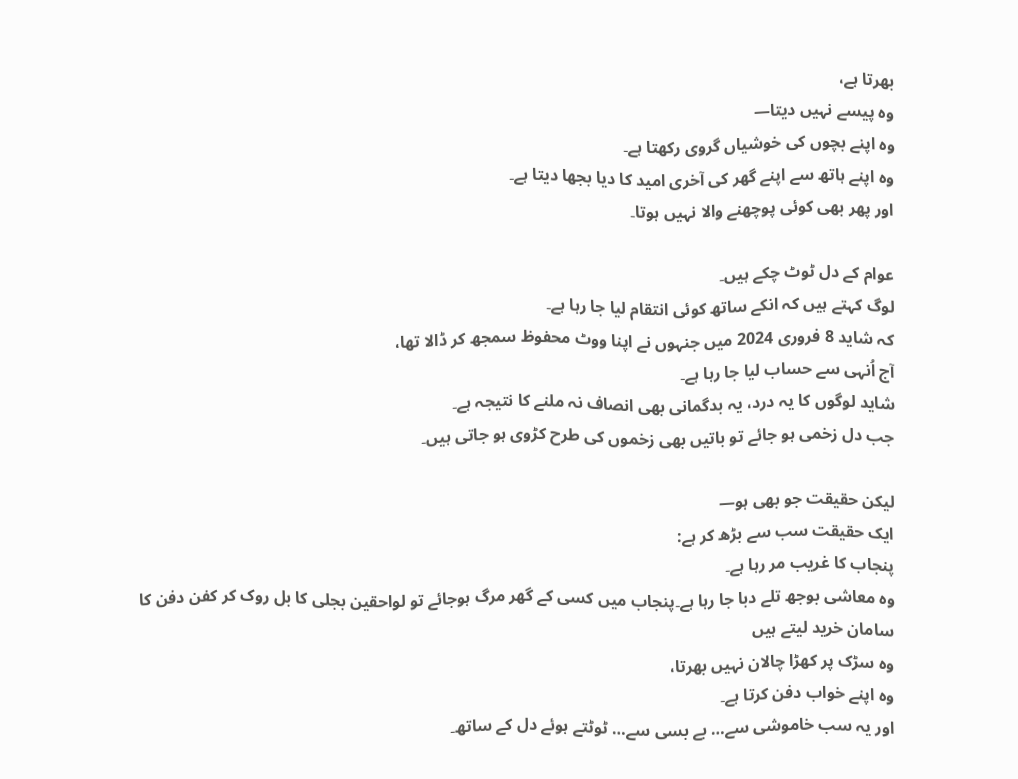بھرتا ہے،
وہ پیسے نہیں دیتا—
وہ اپنے بچوں کی خوشیاں گروی رکھتا ہے۔
وہ اپنے ہاتھ سے اپنے گھر کی آخری امید کا دیا بجھا دیتا ہے۔
اور پھر بھی کوئی پوچھنے والا نہیں ہوتا۔

عوام کے دل ٹوٹ چکے ہیں۔
لوگ کہتے ہیں کہ انکے ساتھ کوئی انتقام لیا جا رہا ہے۔
کہ شاید 8 فروری 2024 میں جنہوں نے اپنا ووٹ محفوظ سمجھ کر ڈالا تھا،
آج اُنہی سے حساب لیا جا رہا ہے۔
شاید لوگوں کا یہ درد، یہ بدگمانی بھی انصاف نہ ملنے کا نتیجہ ہے۔
جب دل زخمی ہو جائے تو باتیں بھی زخموں کی طرح کڑوی ہو جاتی ہیں۔

لیکن حقیقت جو بھی ہو—
ایک حقیقت سب سے بڑھ کر ہے:
پنجاب کا غریب مر رہا ہے۔
وہ معاشی بوجھ تلے دبا جا رہا ہے۔پنجاب میں کسی کے گھر مرگ ہوجائے تو لواحقین بجلی کا بل روک کر کفن دفن کا سامان خرید لیتے ہیں
وہ سڑک پر کھڑا چالان نہیں بھرتا،
وہ اپنے خواب دفن کرتا ہے۔
اور یہ سب خاموشی سے… بے بسی سے… ٹوٹتے ہوئے دل کے ساتھ۔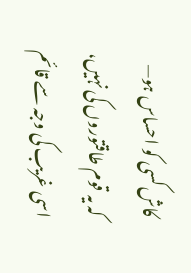کاش کسی کو احساس ہو—
کہ یہ قوم طاقتوروں کی نہیں،
اسی غریب کی وجہ سے قائم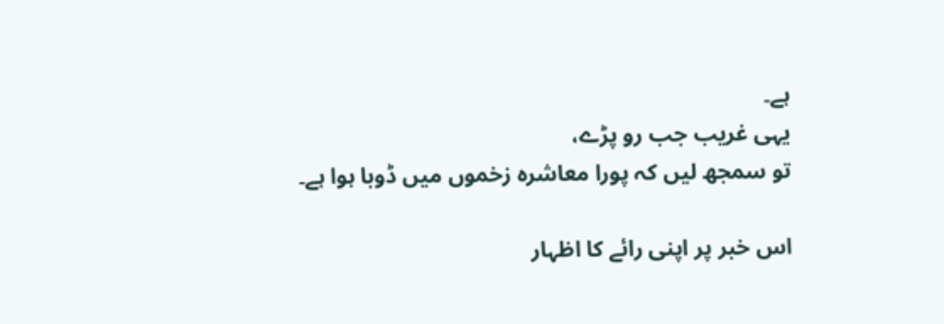ہے۔
یہی غریب جب رو پڑے،
تو سمجھ لیں کہ پورا معاشرہ زخموں میں ڈوبا ہوا ہے۔

اس خبر پر اپنی رائے کا اظہار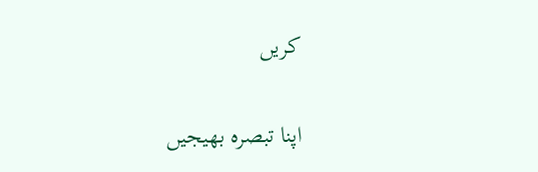کریں

اپنا تبصرہ بھیجیں